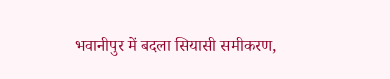भवानीपुर में बदला सियासी समीकरण,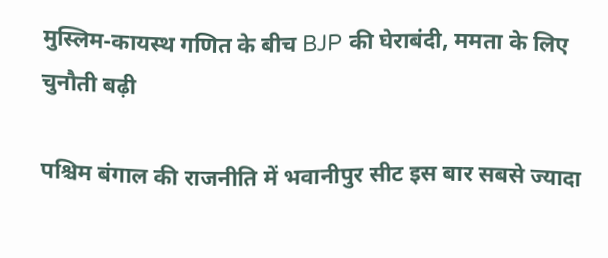मुस्लिम-कायस्थ गणित के बीच BJP की घेराबंदी, ममता के लिए चुनौती बढ़ी

पश्चिम बंगाल की राजनीति में भवानीपुर सीट इस बार सबसे ज्यादा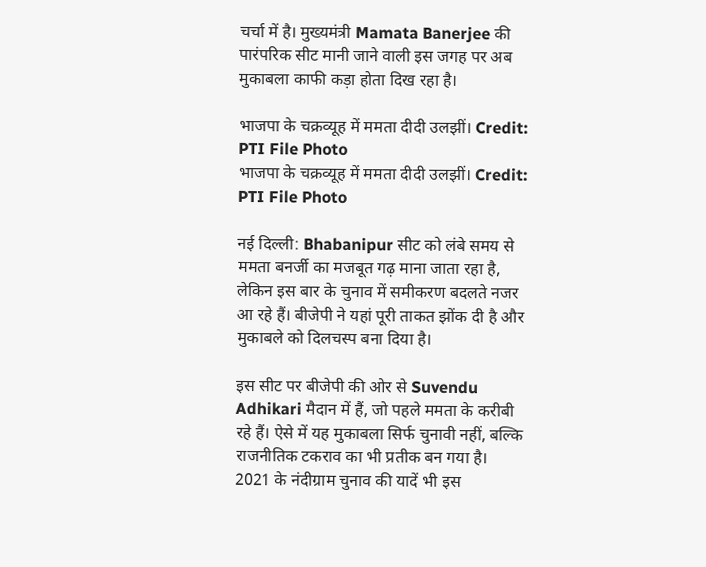चर्चा में है। मुख्यमंत्री Mamata Banerjee की पारंपरिक सीट मानी जाने वाली इस जगह पर अब मुकाबला काफी कड़ा होता दिख रहा है।

भाजपा के चक्रव्यूह में ममता दीदी उलझीं। Credit: PTI File Photo
भाजपा के चक्रव्यूह में ममता दीदी उलझीं। Credit: PTI File Photo

नई दिल्ली: Bhabanipur सीट को लंबे समय से ममता बनर्जी का मजबूत गढ़ माना जाता रहा है, लेकिन इस बार के चुनाव में समीकरण बदलते नजर आ रहे हैं। बीजेपी ने यहां पूरी ताकत झोंक दी है और मुकाबले को दिलचस्प बना दिया है।

इस सीट पर बीजेपी की ओर से Suvendu Adhikari मैदान में हैं, जो पहले ममता के करीबी रहे हैं। ऐसे में यह मुकाबला सिर्फ चुनावी नहीं, बल्कि राजनीतिक टकराव का भी प्रतीक बन गया है। 2021 के नंदीग्राम चुनाव की यादें भी इस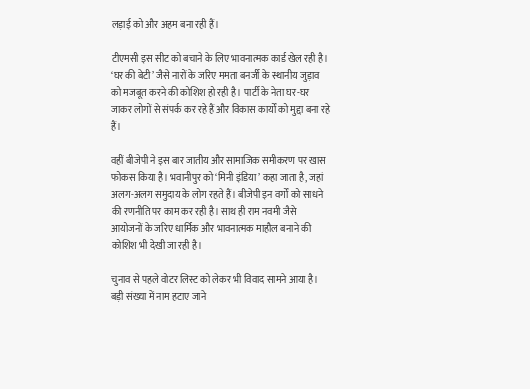लड़ाई को और अहम बना रही हैं।

टीएमसी इस सीट को बचाने के लिए भावनात्मक कार्ड खेल रही है। ‘घर की बेटी’ जैसे नारों के जरिए ममता बनर्जी के स्थानीय जुड़ाव को मजबूत करने की कोशिश हो रही है। पार्टी के नेता घर-घर जाकर लोगों से संपर्क कर रहे हैं और विकास कार्यों को मुद्दा बना रहे हैं।

वहीं बीजेपी ने इस बार जातीय और सामाजिक समीकरण पर खास फोकस किया है। भवानीपुर को ‘मिनी इंडिया’ कहा जाता है, जहां अलग-अलग समुदाय के लोग रहते हैं। बीजेपी इन वर्गों को साधने की रणनीति पर काम कर रही है। साथ ही राम नवमी जैसे आयोजनों के जरिए धार्मिक और भावनात्मक माहौल बनाने की कोशिश भी देखी जा रही है।

चुनाव से पहले वोटर लिस्ट को लेकर भी विवाद सामने आया है। बड़ी संख्या में नाम हटाए जाने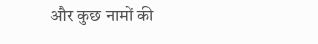और कुछ नामों की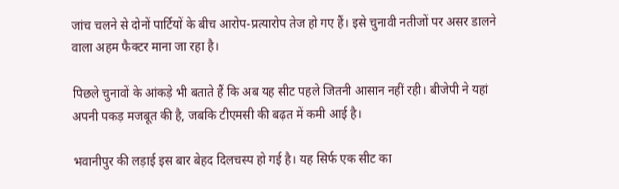जांच चलने से दोनों पार्टियों के बीच आरोप-प्रत्यारोप तेज हो गए हैं। इसे चुनावी नतीजों पर असर डालने वाला अहम फैक्टर माना जा रहा है।

पिछले चुनावों के आंकड़े भी बताते हैं कि अब यह सीट पहले जितनी आसान नहीं रही। बीजेपी ने यहां अपनी पकड़ मजबूत की है, जबकि टीएमसी की बढ़त में कमी आई है।

भवानीपुर की लड़ाई इस बार बेहद दिलचस्प हो गई है। यह सिर्फ एक सीट का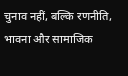चुनाव नहीं, बल्कि रणनीति, भावना और सामाजिक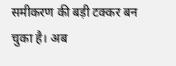समीकरण की बड़ी टक्कर बन चुका है। अब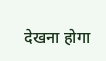देखना होगा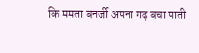कि ममता बनर्जी अपना गढ़ बचा पाती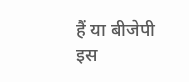हैं या बीजेपी इस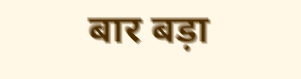बार बड़ा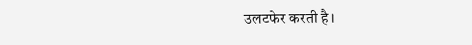उलटफेर करती है।